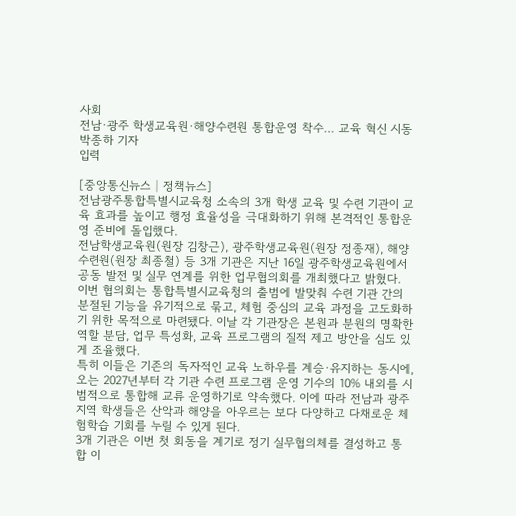사회
전남·광주 학생교육원·해양수련원 통합운영 착수… 교육 혁신 시동
박종하 기자
입력

[중앙통신뉴스│정책뉴스]
전남광주통합특별시교육청 소속의 3개 학생 교육 및 수련 기관이 교육 효과를 높이고 행정 효율성을 극대화하기 위해 본격적인 통합운영 준비에 돌입했다.
전남학생교육원(원장 김창근), 광주학생교육원(원장 정종재), 해양수련원(원장 최종철) 등 3개 기관은 지난 16일 광주학생교육원에서 공동 발전 및 실무 연계를 위한 업무협의회를 개최했다고 밝혔다.
이번 협의회는 통합특별시교육청의 출범에 발맞춰 수련 기관 간의 분절된 기능을 유기적으로 묶고, 체험 중심의 교육 과정을 고도화하기 위한 목적으로 마련됐다. 이날 각 기관장은 본원과 분원의 명확한 역할 분담, 업무 특성화, 교육 프로그램의 질적 제고 방안을 심도 있게 조율했다.
특히 이들은 기존의 독자적인 교육 노하우를 계승·유지하는 동시에, 오는 2027년부터 각 기관 수련 프로그램 운영 기수의 10% 내외를 시범적으로 통합해 교류 운영하기로 약속했다. 이에 따라 전남과 광주 지역 학생들은 산악과 해양을 아우르는 보다 다양하고 다채로운 체험학습 기회를 누릴 수 있게 된다.
3개 기관은 이번 첫 회동을 계기로 정기 실무협의체를 결성하고 통합 이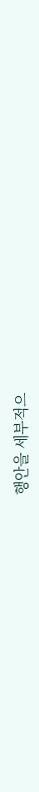행안을 세부적으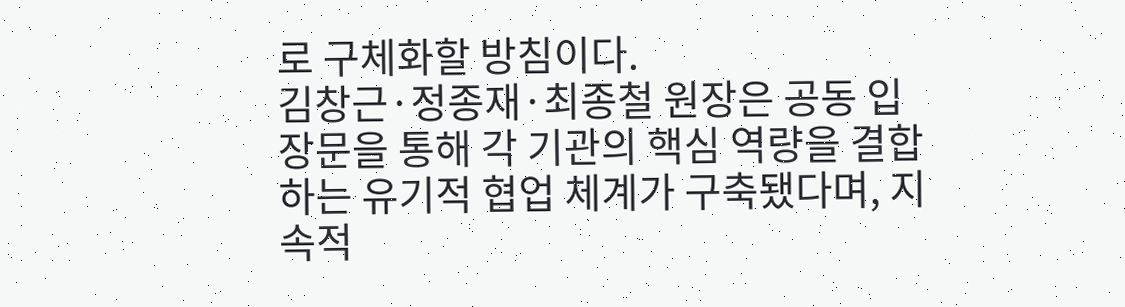로 구체화할 방침이다.
김창근·정종재·최종철 원장은 공동 입장문을 통해 각 기관의 핵심 역량을 결합하는 유기적 협업 체계가 구축됐다며, 지속적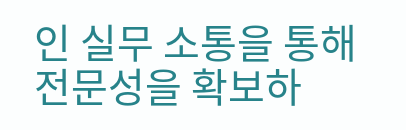인 실무 소통을 통해 전문성을 확보하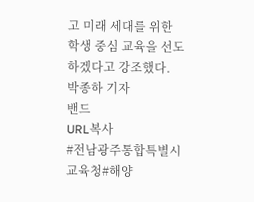고 미래 세대를 위한 학생 중심 교육을 선도하겠다고 강조했다.
박종하 기자
밴드
URL복사
#전남광주통합특별시교육청#해양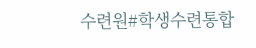수련원#학생수련통합